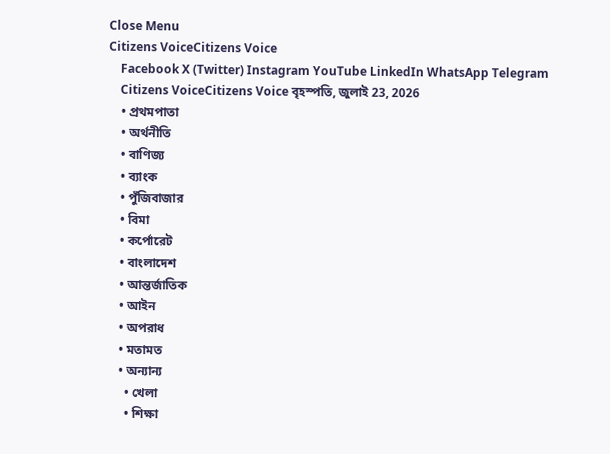Close Menu
Citizens VoiceCitizens Voice
    Facebook X (Twitter) Instagram YouTube LinkedIn WhatsApp Telegram
    Citizens VoiceCitizens Voice বৃহস্পতি, জুলাই 23, 2026
    • প্রথমপাতা
    • অর্থনীতি
    • বাণিজ্য
    • ব্যাংক
    • পুঁজিবাজার
    • বিমা
    • কর্পোরেট
    • বাংলাদেশ
    • আন্তর্জাতিক
    • আইন
    • অপরাধ
    • মতামত
    • অন্যান্য
      • খেলা
      • শিক্ষা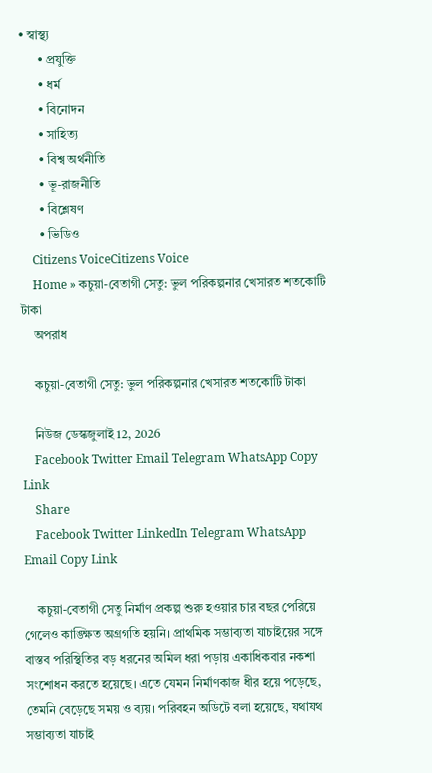• স্বাস্থ্য
      • প্রযুক্তি
      • ধর্ম
      • বিনোদন
      • সাহিত্য
      • বিশ্ব অর্থনীতি
      • ভূ-রাজনীতি
      • বিশ্লেষণ
      • ভিডিও
    Citizens VoiceCitizens Voice
    Home » কচুয়া-বেতাগী সেতু: ভুল পরিকল্পনার খেসারত শতকোটি টাকা
    অপরাধ

    কচুয়া-বেতাগী সেতু: ভুল পরিকল্পনার খেসারত শতকোটি টাকা

    নিউজ ডেস্কজুলাই 12, 2026
    Facebook Twitter Email Telegram WhatsApp Copy Link
    Share
    Facebook Twitter LinkedIn Telegram WhatsApp Email Copy Link

    কচুয়া-বেতাগী সেতু নির্মাণ প্রকল্প শুরু হওয়ার চার বছর পেরিয়ে গেলেও কাঙ্ক্ষিত অগ্রগতি হয়নি। প্রাথমিক সম্ভাব্যতা যাচাইয়ের সঙ্গে বাস্তব পরিস্থিতির বড় ধরনের অমিল ধরা পড়ায় একাধিকবার নকশা সংশোধন করতে হয়েছে। এতে যেমন নির্মাণকাজ ধীর হয়ে পড়েছে, তেমনি বেড়েছে সময় ও ব্যয়। পরিবহন অডিটে বলা হয়েছে, যথাযথ সম্ভাব্যতা যাচাই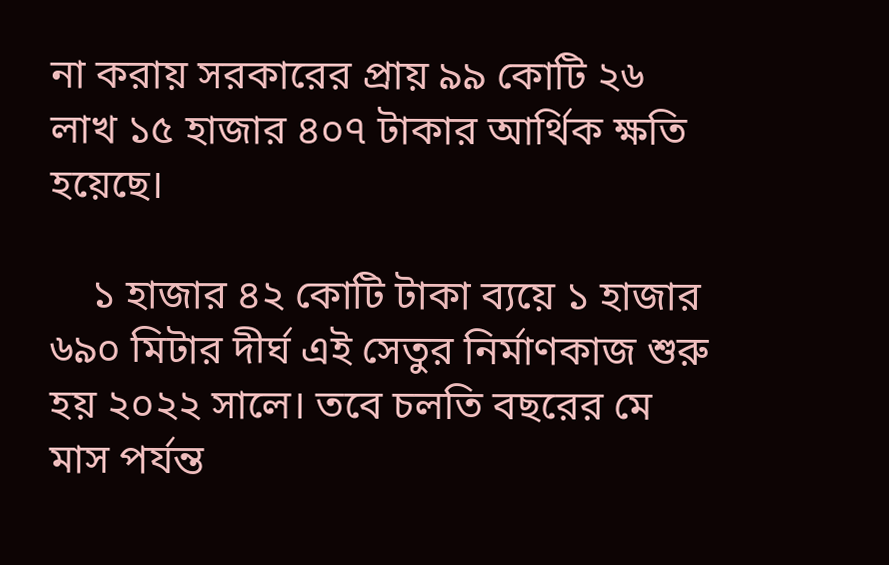না করায় সরকারের প্রায় ৯৯ কোটি ২৬ লাখ ১৫ হাজার ৪০৭ টাকার আর্থিক ক্ষতি হয়েছে।

    ১ হাজার ৪২ কোটি টাকা ব্যয়ে ১ হাজার ৬৯০ মিটার দীর্ঘ এই সেতুর নির্মাণকাজ শুরু হয় ২০২২ সালে। তবে চলতি বছরের মে মাস পর্যন্ত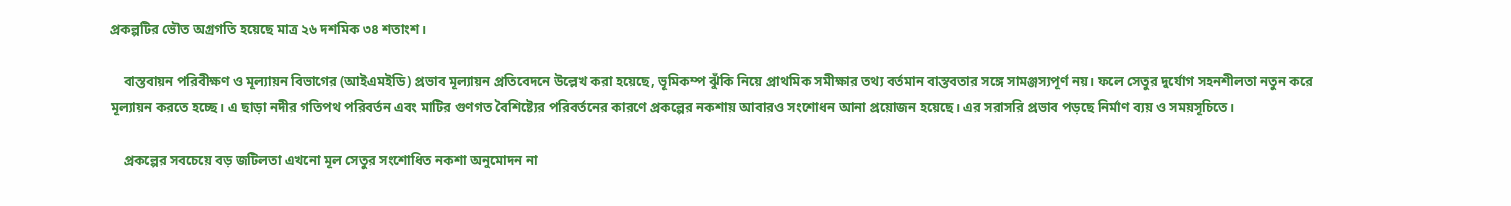প্রকল্পটির ভৌত অগ্রগতি হয়েছে মাত্র ২৬ দশমিক ৩৪ শতাংশ।

    বাস্তবায়ন পরিবীক্ষণ ও মূল্যায়ন বিভাগের (আইএমইডি) প্রভাব মূল্যায়ন প্রতিবেদনে উল্লেখ করা হয়েছে, ভূমিকম্প ঝুঁকি নিয়ে প্রাথমিক সমীক্ষার তথ্য বর্তমান বাস্তবতার সঙ্গে সামঞ্জস্যপূর্ণ নয়। ফলে সেতুর দুর্যোগ সহনশীলতা নতুন করে মূল্যায়ন করতে হচ্ছে। এ ছাড়া নদীর গতিপথ পরিবর্তন এবং মাটির গুণগত বৈশিষ্ট্যের পরিবর্তনের কারণে প্রকল্পের নকশায় আবারও সংশোধন আনা প্রয়োজন হয়েছে। এর সরাসরি প্রভাব পড়ছে নির্মাণ ব্যয় ও সময়সূচিতে।

    প্রকল্পের সবচেয়ে বড় জটিলতা এখনো মূল সেতুর সংশোধিত নকশা অনুমোদন না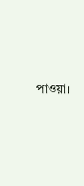পাওয়া।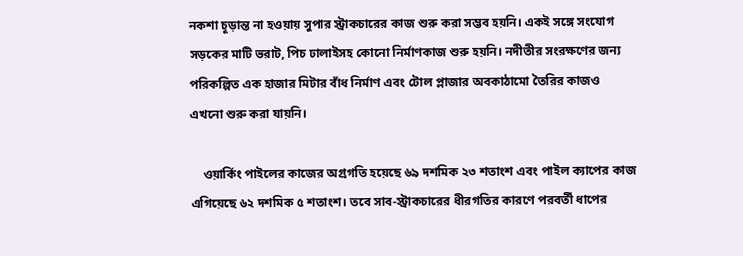নকশা চূড়ান্ত না হওয়ায় সুপার স্ট্রাকচারের কাজ শুরু করা সম্ভব হয়নি। একই সঙ্গে সংযোগ সড়কের মাটি ভরাট, পিচ ঢালাইসহ কোনো নির্মাণকাজ শুরু হয়নি। নদীতীর সংরক্ষণের জন্য পরিকল্পিত এক হাজার মিটার বাঁধ নির্মাণ এবং টোল প্লাজার অবকাঠামো তৈরির কাজও এখনো শুরু করা যায়নি।

    ওয়ার্কিং পাইলের কাজের অগ্রগতি হয়েছে ৬৯ দশমিক ২৩ শতাংশ এবং পাইল ক্যাপের কাজ এগিয়েছে ৬২ দশমিক ৫ শতাংশ। তবে সাব-স্ট্রাকচারের ধীরগতির কারণে পরবর্তী ধাপের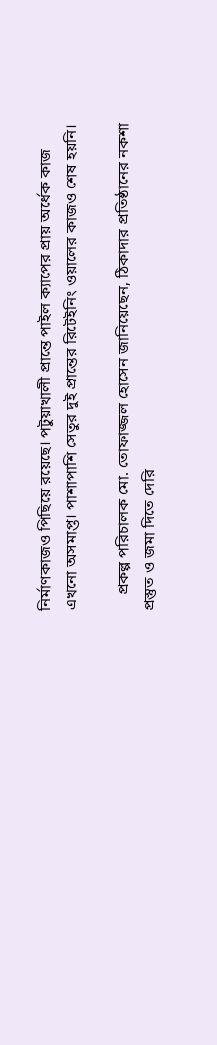নির্মাণকাজও পিছিয়ে রয়েছে। পটুয়াখালী প্রান্তে পাইল ক্যাপের প্রায় অর্ধেক কাজ এখনো অসমাপ্ত। পাশাপাশি সেতুর দুই প্রান্তের রিটেইনিং ওয়ালের কাজও শেষ হয়নি।

    প্রকল্প পরিচালক মো. তোফাজ্জল হোসেন জানিয়েছেন, ঠিকাদার প্রতিষ্ঠানের নকশা প্রস্তুত ও জমা দিতে দেরি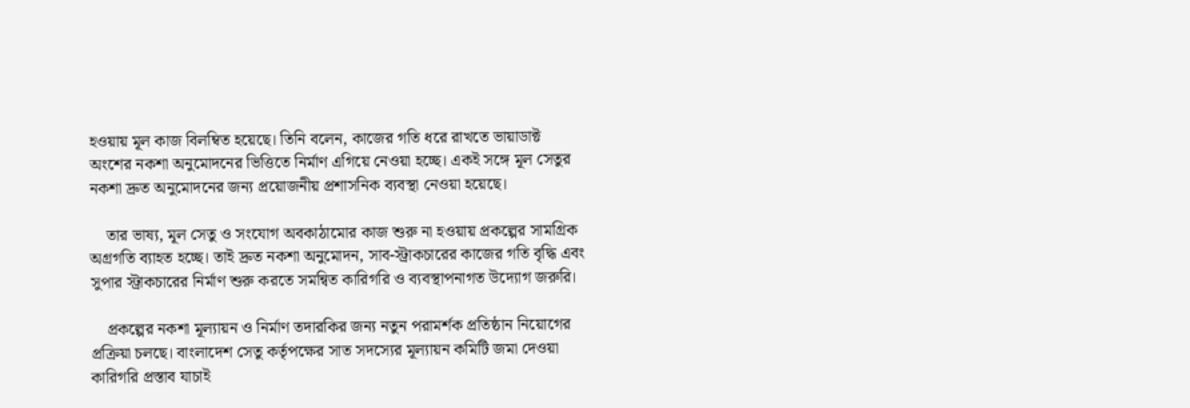হওয়ায় মূল কাজ বিলম্বিত হয়েছে। তিনি বলেন, কাজের গতি ধরে রাখতে ভায়াডাক্ট অংশের নকশা অনুমোদনের ভিত্তিতে নির্মাণ এগিয়ে নেওয়া হচ্ছে। একই সঙ্গে মূল সেতুর নকশা দ্রুত অনুমোদনের জন্য প্রয়োজনীয় প্রশাসনিক ব্যবস্থা নেওয়া হয়েছে।

    তার ভাষ্য, মূল সেতু ও সংযোগ অবকাঠামোর কাজ শুরু না হওয়ায় প্রকল্পের সামগ্রিক অগ্রগতি ব্যাহত হচ্ছে। তাই দ্রুত নকশা অনুমোদন, সাব-স্ট্রাকচারের কাজের গতি বৃদ্ধি এবং সুপার স্ট্রাকচারের নির্মাণ শুরু করতে সমন্বিত কারিগরি ও ব্যবস্থাপনাগত উদ্যোগ জরুরি।

    প্রকল্পের নকশা মূল্যায়ন ও নির্মাণ তদারকির জন্য নতুন পরামর্শক প্রতিষ্ঠান নিয়োগের প্রক্রিয়া চলছে। বাংলাদেশ সেতু কর্তৃপক্ষের সাত সদস্যের মূল্যায়ন কমিটি জমা দেওয়া কারিগরি প্রস্তাব যাচাই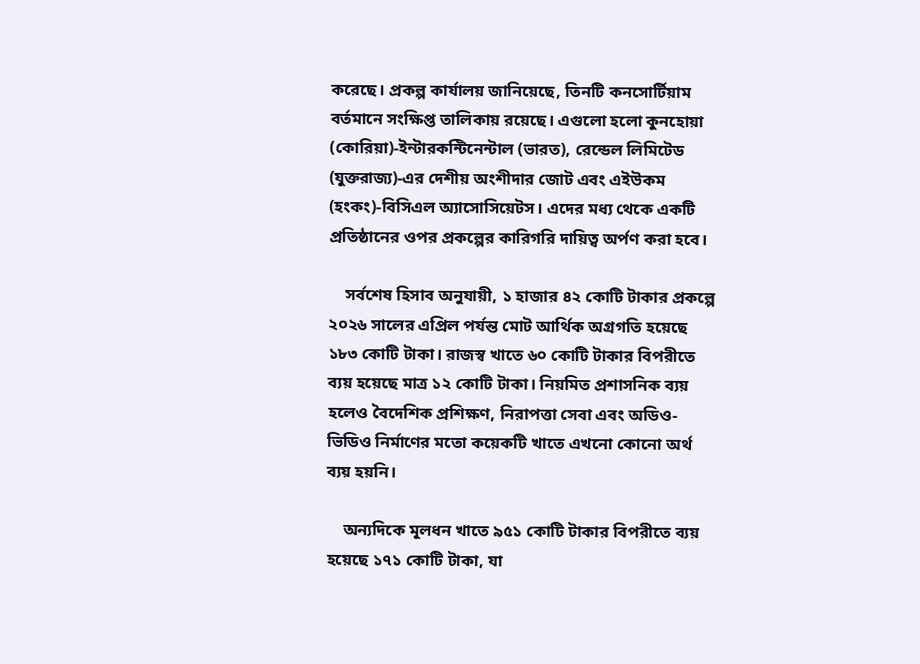করেছে। প্রকল্প কার্যালয় জানিয়েছে, তিনটি কনসোর্টিয়াম বর্তমানে সংক্ষিপ্ত তালিকায় রয়েছে। এগুলো হলো কুনহোয়া (কোরিয়া)-ইন্টারকন্টিনেন্টাল (ভারত), রেন্ডেল লিমিটেড (যুক্তরাজ্য)-এর দেশীয় অংশীদার জোট এবং এইউকম (হংকং)-বিসিএল অ্যাসোসিয়েটস। এদের মধ্য থেকে একটি প্রতিষ্ঠানের ওপর প্রকল্পের কারিগরি দায়িত্ব অর্পণ করা হবে।

    সর্বশেষ হিসাব অনুযায়ী, ১ হাজার ৪২ কোটি টাকার প্রকল্পে ২০২৬ সালের এপ্রিল পর্যন্ত মোট আর্থিক অগ্রগতি হয়েছে ১৮৩ কোটি টাকা। রাজস্ব খাতে ৬০ কোটি টাকার বিপরীতে ব্যয় হয়েছে মাত্র ১২ কোটি টাকা। নিয়মিত প্রশাসনিক ব্যয় হলেও বৈদেশিক প্রশিক্ষণ, নিরাপত্তা সেবা এবং অডিও-ভিডিও নির্মাণের মতো কয়েকটি খাতে এখনো কোনো অর্থ ব্যয় হয়নি।

    অন্যদিকে মূলধন খাতে ৯৫১ কোটি টাকার বিপরীতে ব্যয় হয়েছে ১৭১ কোটি টাকা, যা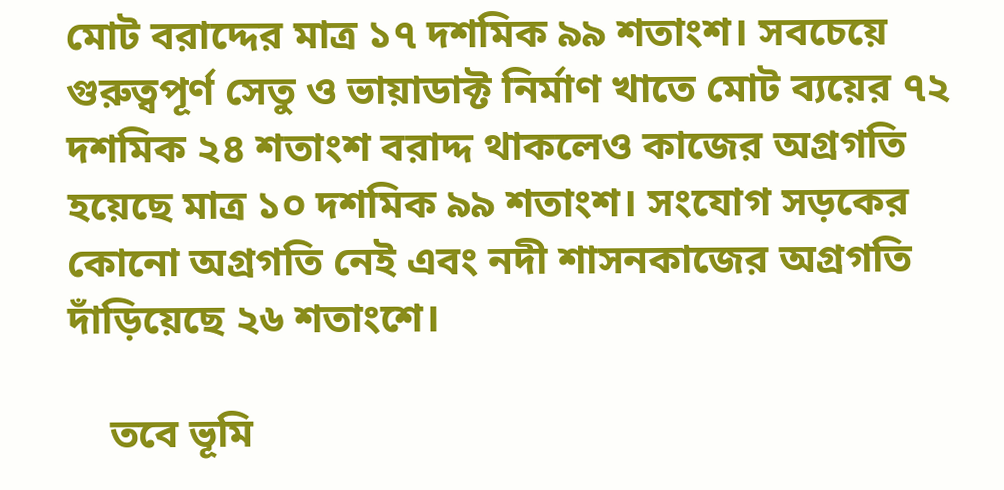মোট বরাদ্দের মাত্র ১৭ দশমিক ৯৯ শতাংশ। সবচেয়ে গুরুত্বপূর্ণ সেতু ও ভায়াডাক্ট নির্মাণ খাতে মোট ব্যয়ের ৭২ দশমিক ২৪ শতাংশ বরাদ্দ থাকলেও কাজের অগ্রগতি হয়েছে মাত্র ১০ দশমিক ৯৯ শতাংশ। সংযোগ সড়কের কোনো অগ্রগতি নেই এবং নদী শাসনকাজের অগ্রগতি দাঁড়িয়েছে ২৬ শতাংশে।

    তবে ভূমি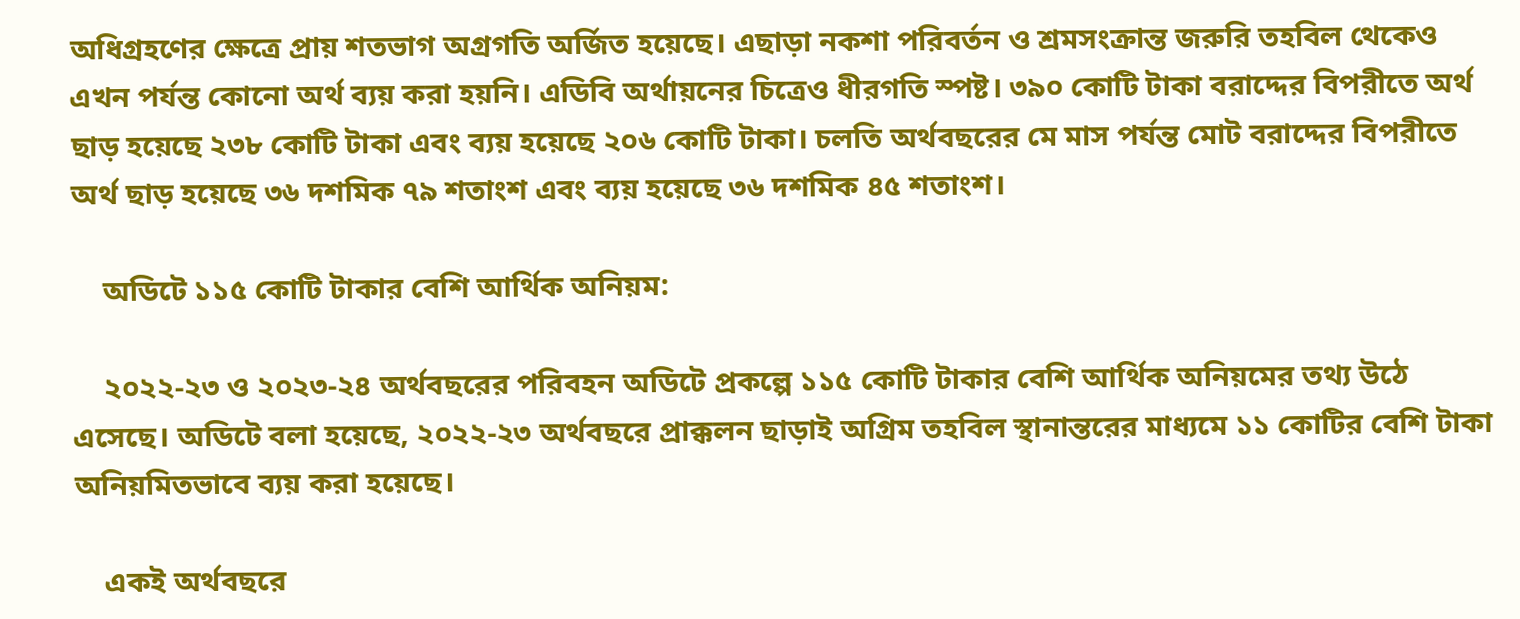অধিগ্রহণের ক্ষেত্রে প্রায় শতভাগ অগ্রগতি অর্জিত হয়েছে। এছাড়া নকশা পরিবর্তন ও শ্রমসংক্রান্ত জরুরি তহবিল থেকেও এখন পর্যন্ত কোনো অর্থ ব্যয় করা হয়নি। এডিবি অর্থায়নের চিত্রেও ধীরগতি স্পষ্ট। ৩৯০ কোটি টাকা বরাদ্দের বিপরীতে অর্থ ছাড় হয়েছে ২৩৮ কোটি টাকা এবং ব্যয় হয়েছে ২০৬ কোটি টাকা। চলতি অর্থবছরের মে মাস পর্যন্ত মোট বরাদ্দের বিপরীতে অর্থ ছাড় হয়েছে ৩৬ দশমিক ৭৯ শতাংশ এবং ব্যয় হয়েছে ৩৬ দশমিক ৪৫ শতাংশ।

    অডিটে ১১৫ কোটি টাকার বেশি আর্থিক অনিয়ম:

    ২০২২-২৩ ও ২০২৩-২৪ অর্থবছরের পরিবহন অডিটে প্রকল্পে ১১৫ কোটি টাকার বেশি আর্থিক অনিয়মের তথ্য উঠে এসেছে। অডিটে বলা হয়েছে, ২০২২-২৩ অর্থবছরে প্রাক্কলন ছাড়াই অগ্রিম তহবিল স্থানান্তরের মাধ্যমে ১১ কোটির বেশি টাকা অনিয়মিতভাবে ব্যয় করা হয়েছে।

    একই অর্থবছরে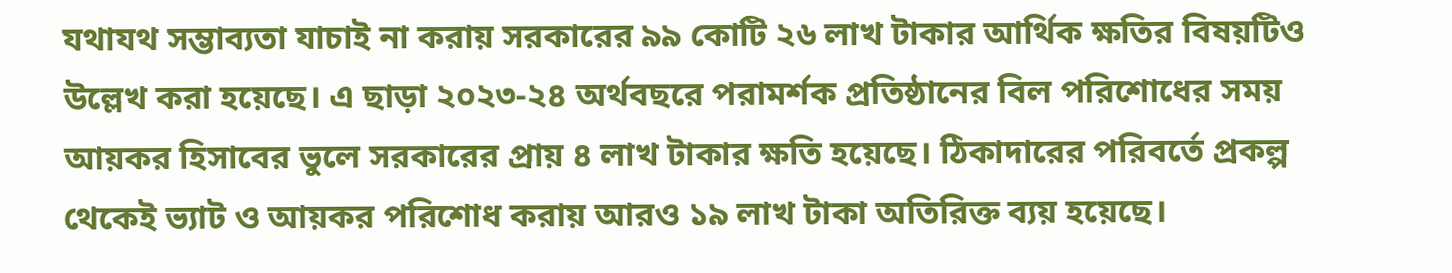যথাযথ সম্ভাব্যতা যাচাই না করায় সরকারের ৯৯ কোটি ২৬ লাখ টাকার আর্থিক ক্ষতির বিষয়টিও উল্লেখ করা হয়েছে। এ ছাড়া ২০২৩-২৪ অর্থবছরে পরামর্শক প্রতিষ্ঠানের বিল পরিশোধের সময় আয়কর হিসাবের ভুলে সরকারের প্রায় ৪ লাখ টাকার ক্ষতি হয়েছে। ঠিকাদারের পরিবর্তে প্রকল্প থেকেই ভ্যাট ও আয়কর পরিশোধ করায় আরও ১৯ লাখ টাকা অতিরিক্ত ব্যয় হয়েছে।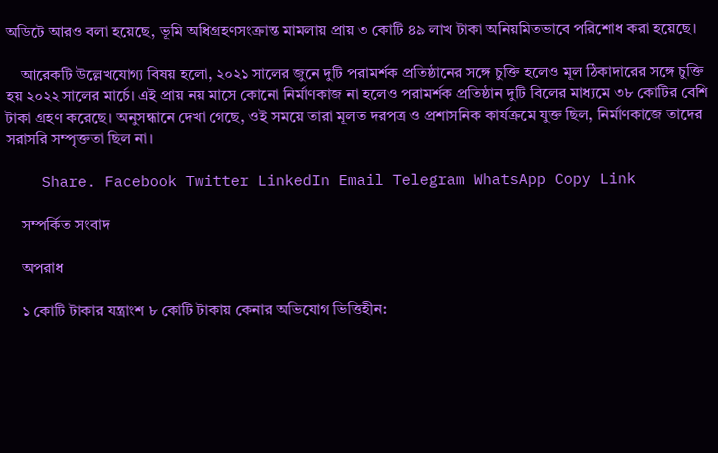অডিটে আরও বলা হয়েছে, ভূমি অধিগ্রহণসংক্রান্ত মামলায় প্রায় ৩ কোটি ৪৯ লাখ টাকা অনিয়মিতভাবে পরিশোধ করা হয়েছে।

    আরেকটি উল্লেখযোগ্য বিষয় হলো, ২০২১ সালের জুনে দুটি পরামর্শক প্রতিষ্ঠানের সঙ্গে চুক্তি হলেও মূল ঠিকাদারের সঙ্গে চুক্তি হয় ২০২২ সালের মার্চে। এই প্রায় নয় মাসে কোনো নির্মাণকাজ না হলেও পরামর্শক প্রতিষ্ঠান দুটি বিলের মাধ্যমে ৩৮ কোটির বেশি টাকা গ্রহণ করেছে। অনুসন্ধানে দেখা গেছে, ওই সময়ে তারা মূলত দরপত্র ও প্রশাসনিক কার্যক্রমে যুক্ত ছিল, নির্মাণকাজে তাদের সরাসরি সম্পৃক্ততা ছিল না।

    Share. Facebook Twitter LinkedIn Email Telegram WhatsApp Copy Link

    সম্পর্কিত সংবাদ

    অপরাধ

    ১ কোটি টাকার যন্ত্রাংশ ৮ কোটি টাকায় কেনার অভিযোগ ভিত্তিহীন: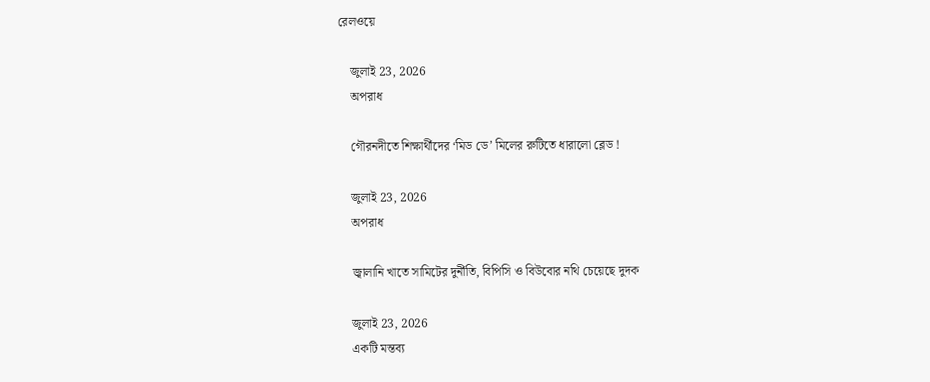রেলওয়ে

    জুলাই 23, 2026
    অপরাধ

    গৌরনদীতে শিক্ষার্থীদের ‘মিড ডে’ মিলের রুটিতে ধারালো ব্লেড !

    জুলাই 23, 2026
    অপরাধ

    জ্বালানি খাতে সামিটের দুর্নীতি, বিপিসি ও বিউবোর নথি চেয়েছে দুদক

    জুলাই 23, 2026
    একটি মন্তব্য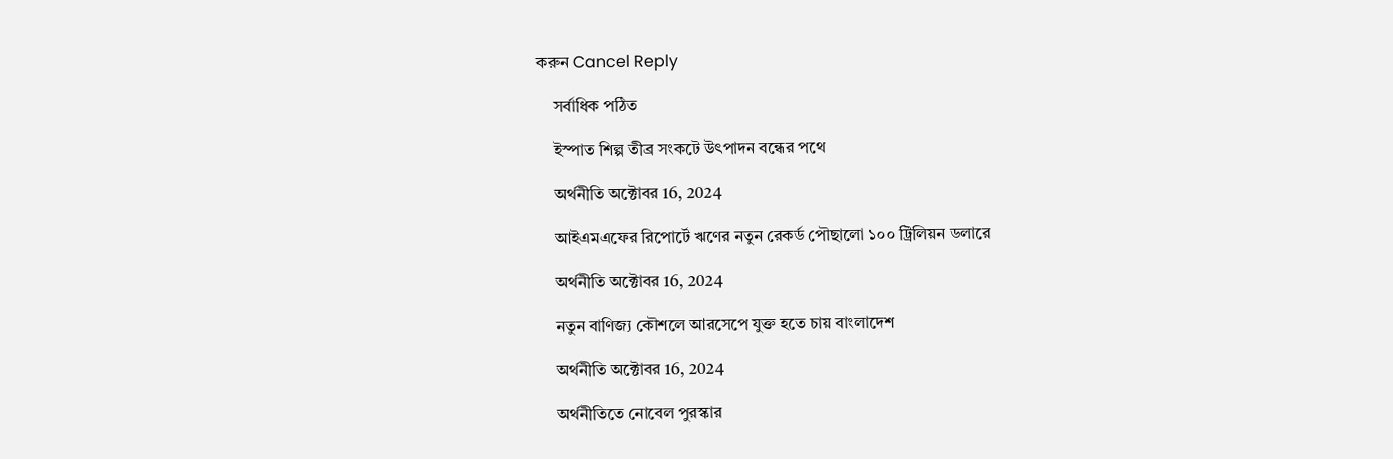করুন Cancel Reply

    সর্বাধিক পঠিত

    ইস্পাত শিল্প তীব্র সংকটে উৎপাদন বন্ধের পথে

    অর্থনীতি অক্টোবর 16, 2024

    আইএমএফের রিপোর্টে ঋণের নতুন রেকর্ড পৌছালো ১০০ ট্রিলিয়ন ডলারে

    অর্থনীতি অক্টোবর 16, 2024

    নতুন বাণিজ্য কৌশলে আরসেপে যুক্ত হতে চায় বাংলাদেশ

    অর্থনীতি অক্টোবর 16, 2024

    অর্থনীতিতে নোবেল পুরস্কার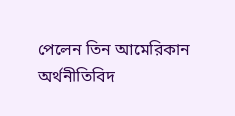পেলেন তিন আমেরিকান অর্থনীতিবিদ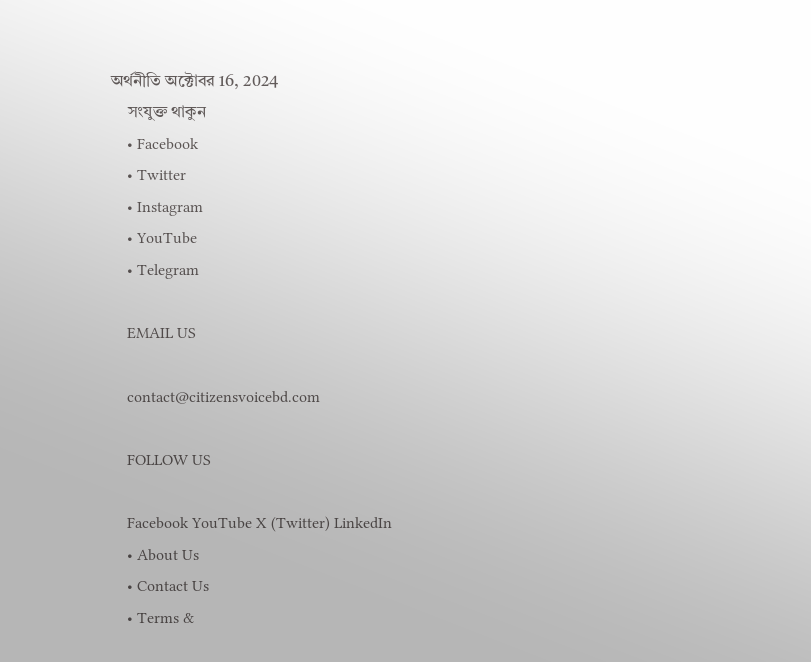অর্থনীতি অক্টোবর 16, 2024
    সংযুক্ত থাকুন
    • Facebook
    • Twitter
    • Instagram
    • YouTube
    • Telegram

    EMAIL US

    contact@citizensvoicebd.com

    FOLLOW US

    Facebook YouTube X (Twitter) LinkedIn
    • About Us
    • Contact Us
    • Terms &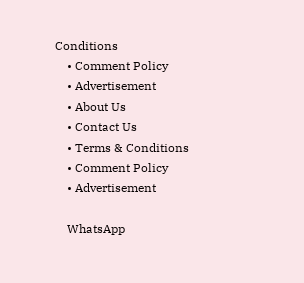Conditions
    • Comment Policy
    • Advertisement
    • About Us
    • Contact Us
    • Terms & Conditions
    • Comment Policy
    • Advertisement

    WhatsApp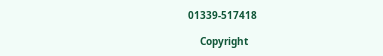01339-517418

    Copyright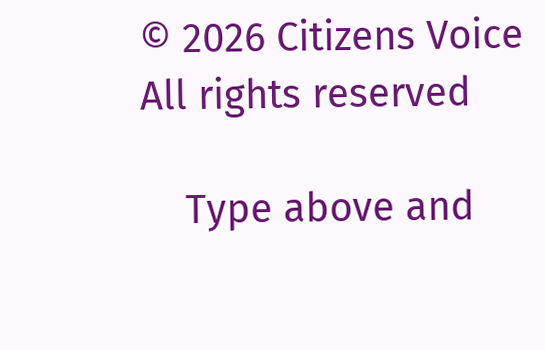© 2026 Citizens Voice All rights reserved

    Type above and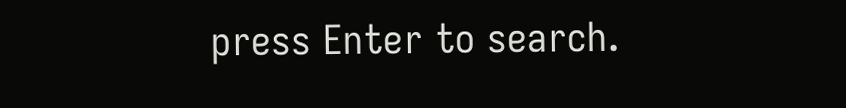press Enter to search.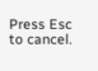Press Esc to cancel.